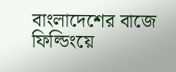বাংলাদেশের বাজে ফিল্ডিংয়ে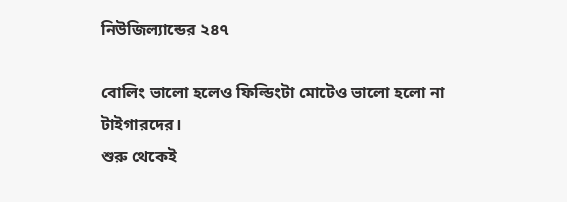নিউজিল্যান্ডের ২৪৭

বোলিং ভালো হলেও ফিল্ডিংটা মোটেও ভালো হলো না টাইগারদের।
শুরু থেকেই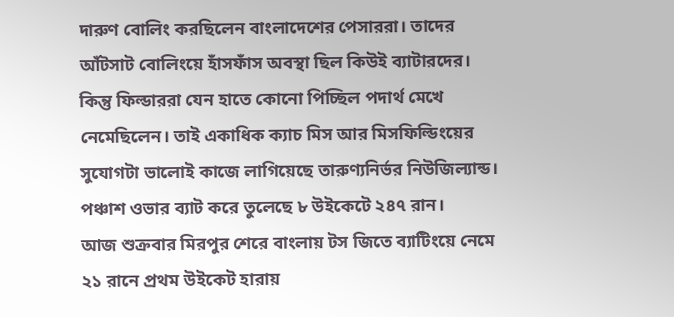দারুণ বোলিং করছিলেন বাংলাদেশের পেসাররা। তাদের আঁটসাট বোলিংয়ে হাঁসফাঁস অবস্থা ছিল কিউই ব্যাটারদের। কিন্তু ফিল্ডাররা যেন হাতে কোনো পিচ্ছিল পদার্থ মেখে নেমেছিলেন। তাই একাধিক ক্যাচ মিস আর মিসফিল্ডিংয়ের সুযোগটা ভালোই কাজে লাগিয়েছে তারুণ্যনির্ভর নিউজিল্যান্ড। পঞ্চাশ ওভার ব্যাট করে তুলেছে ৮ উইকেটে ২৪৭ রান।
আজ শুক্রবার মিরপুর শেরে বাংলায় টস জিতে ব্যাটিংয়ে নেমে ২১ রানে প্রথম উইকেট হারায়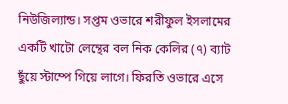নিউজিল্যান্ড। সপ্তম ওভারে শরীফুল ইসলামের একটি খাটো লেন্থের বল নিক কেলির (৭) ব্যাট ছুঁয়ে স্টাম্পে গিয়ে লাগে। ফিরতি ওভারে এসে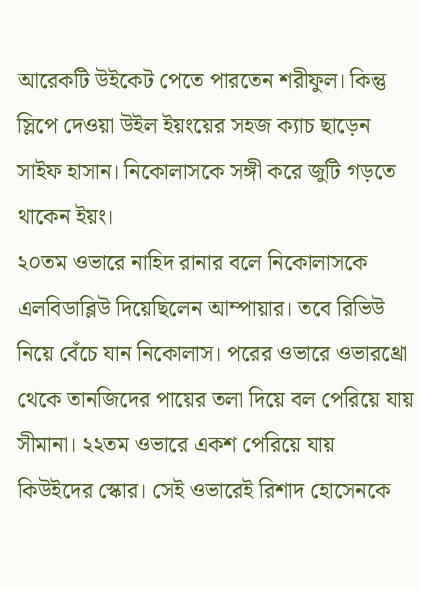আরেকটি উইকেট পেতে পারতেন শরীফুল। কিন্তু স্লিপে দেওয়া উইল ইয়ংয়ের সহজ ক্যাচ ছাড়েন সাইফ হাসান। নিকোলাসকে সঙ্গী করে জুটি গড়তে থাকেন ইয়ং।
২০তম ওভারে নাহিদ রানার বলে নিকোলাসকে এলবিডাব্লিউ দিয়েছিলেন আম্পায়ার। তবে রিভিউ নিয়ে বেঁচে যান নিকোলাস। পরের ওভারে ওভারথ্রো থেকে তানজিদের পায়ের তলা দিয়ে বল পেরিয়ে যায় সীমানা। ২২তম ওভারে একশ পেরিয়ে যায় কিউইদের স্কোর। সেই ওভারেই রিশাদ হোসেনকে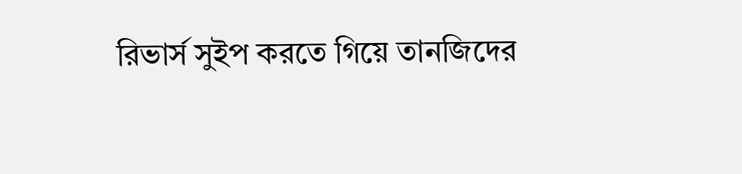রিভার্স সুইপ করতে গিয়ে তানজিদের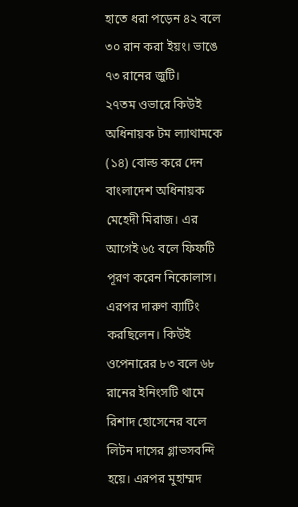হাতে ধরা পড়েন ৪২ বলে ৩০ রান করা ইয়ং। ভাঙে ৭৩ রানের জুটি।
২৭তম ওভারে কিউই অধিনায়ক টম ল্যাথামকে (১৪) বোল্ড করে দেন বাংলাদেশ অধিনায়ক মেহেদী মিরাজ। এর আগেই ৬৫ বলে ফিফটি পূরণ করেন নিকোলাস। এরপর দারুণ ব্যাটিং করছিলেন। কিউই ওপেনারের ৮৩ বলে ৬৮ রানের ইনিংসটি থামে রিশাদ হোসেনের বলে লিটন দাসের গ্লাভসবন্দি হয়ে। এরপর মুহাম্মদ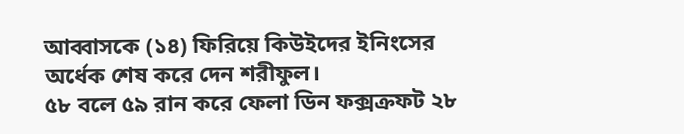আব্বাসকে (১৪) ফিরিয়ে কিউইদের ইনিংসের অর্ধেক শেষ করে দেন শরীফুল।
৫৮ বলে ৫৯ রান করে ফেলা ডিন ফক্সক্রফট ২৮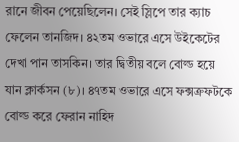রানে জীবন পেয়েছিলেন। সেই স্লিপে তার ক্যাচ ফেলেন তানজিদ। ৪২তম ওভারে এসে উইকেটের দেখা পান তাসকিন। তার দ্বিতীয় বলে বোল্ড হয়ে যান ক্লার্কসন (৮)। ৪৭তম ওভারে এসে ফক্সক্রফটকে বোল্ড করে ফেরান নাহিদ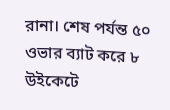রানা। শেষ পর্যন্ত ৫০ ওভার ব্যাট করে ৮ উইকেটে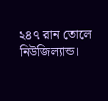২৪৭ রান তোলে নিউজিল্যান্ড।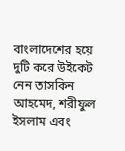বাংলাদেশের হয়ে দুটি করে উইকেট নেন তাসকিন আহমেদ, শরীফুল ইসলাম এবং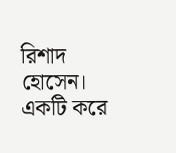রিশাদ হোসেন। একটি করে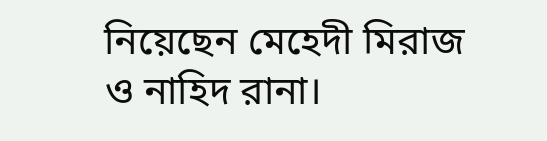নিয়েছেন মেহেদী মিরাজ ও নাহিদ রানা।